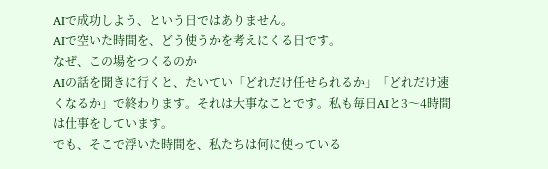AIで成功しよう、という日ではありません。
AIで空いた時間を、どう使うかを考えにくる日です。
なぜ、この場をつくるのか
AIの話を聞きに行くと、たいてい「どれだけ任せられるか」「どれだけ速くなるか」で終わります。それは大事なことです。私も毎日AIと3〜4時間は仕事をしています。
でも、そこで浮いた時間を、私たちは何に使っている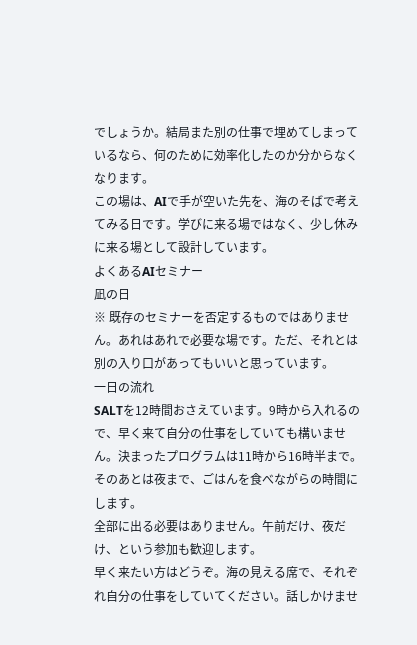でしょうか。結局また別の仕事で埋めてしまっているなら、何のために効率化したのか分からなくなります。
この場は、AIで手が空いた先を、海のそばで考えてみる日です。学びに来る場ではなく、少し休みに来る場として設計しています。
よくあるAIセミナー
凪の日
※ 既存のセミナーを否定するものではありません。あれはあれで必要な場です。ただ、それとは別の入り口があってもいいと思っています。
一日の流れ
SALTを12時間おさえています。9時から入れるので、早く来て自分の仕事をしていても構いません。決まったプログラムは11時から16時半まで。そのあとは夜まで、ごはんを食べながらの時間にします。
全部に出る必要はありません。午前だけ、夜だけ、という参加も歓迎します。
早く来たい方はどうぞ。海の見える席で、それぞれ自分の仕事をしていてください。話しかけませ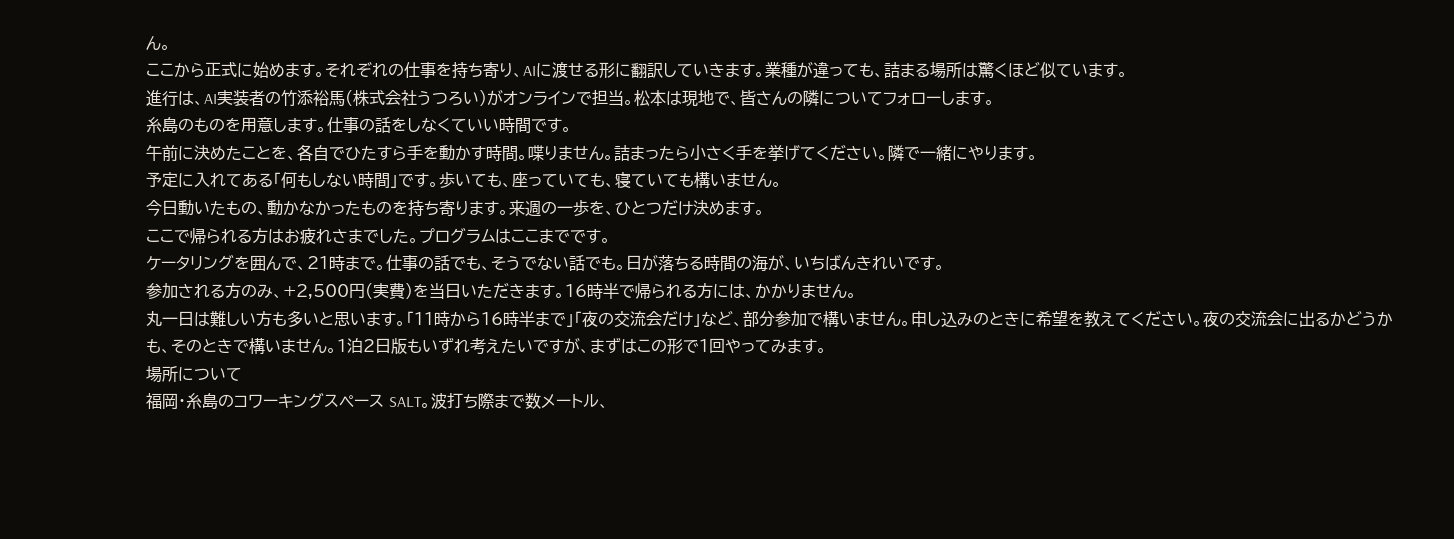ん。
ここから正式に始めます。それぞれの仕事を持ち寄り、AIに渡せる形に翻訳していきます。業種が違っても、詰まる場所は驚くほど似ています。
進行は、AI実装者の竹添裕馬(株式会社うつろい)がオンラインで担当。松本は現地で、皆さんの隣についてフォローします。
糸島のものを用意します。仕事の話をしなくていい時間です。
午前に決めたことを、各自でひたすら手を動かす時間。喋りません。詰まったら小さく手を挙げてください。隣で一緒にやります。
予定に入れてある「何もしない時間」です。歩いても、座っていても、寝ていても構いません。
今日動いたもの、動かなかったものを持ち寄ります。来週の一歩を、ひとつだけ決めます。
ここで帰られる方はお疲れさまでした。プログラムはここまでです。
ケータリングを囲んで、21時まで。仕事の話でも、そうでない話でも。日が落ちる時間の海が、いちばんきれいです。
参加される方のみ、+2,500円(実費)を当日いただきます。16時半で帰られる方には、かかりません。
丸一日は難しい方も多いと思います。「11時から16時半まで」「夜の交流会だけ」など、部分参加で構いません。申し込みのときに希望を教えてください。夜の交流会に出るかどうかも、そのときで構いません。1泊2日版もいずれ考えたいですが、まずはこの形で1回やってみます。
場所について
福岡・糸島のコワーキングスペース SALT。波打ち際まで数メートル、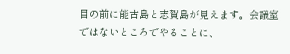目の前に能古島と志賀島が見えます。会議室ではないところでやることに、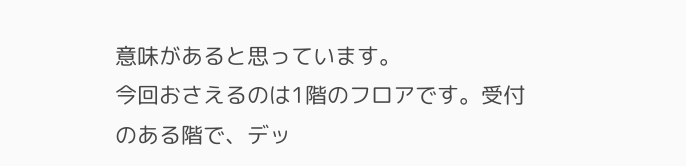意味があると思っています。
今回おさえるのは1階のフロアです。受付のある階で、デッ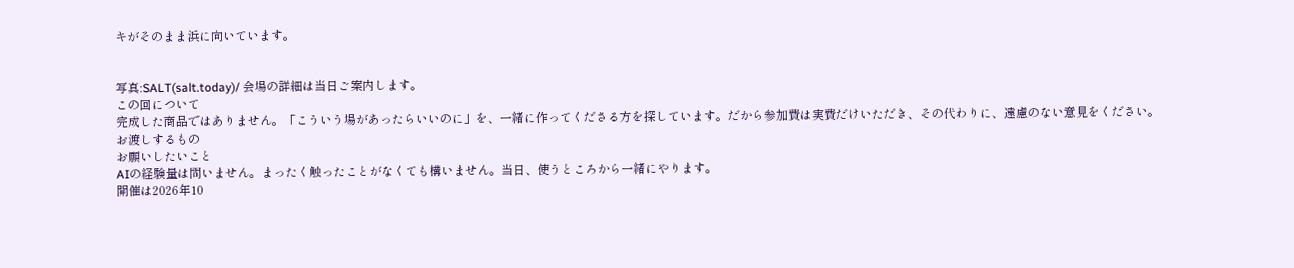キがそのまま浜に向いています。


写真:SALT(salt.today)/ 会場の詳細は当日ご案内します。
この回について
完成した商品ではありません。「こういう場があったらいいのに」を、一緒に作ってくださる方を探しています。だから参加費は実費だけいただき、その代わりに、遠慮のない意見をください。
お渡しするもの
お願いしたいこと
AIの経験量は問いません。まったく触ったことがなくても構いません。当日、使うところから一緒にやります。
開催は2026年10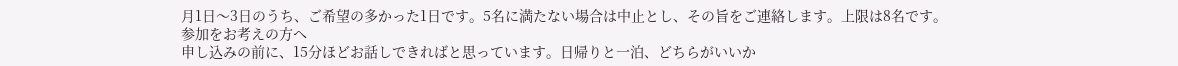月1日〜3日のうち、ご希望の多かった1日です。5名に満たない場合は中止とし、その旨をご連絡します。上限は8名です。
参加をお考えの方へ
申し込みの前に、15分ほどお話しできればと思っています。日帰りと一泊、どちらがいいか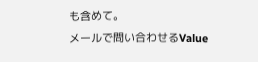も含めて。
メールで問い合わせるValue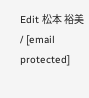Edit 松本 裕美 / [email protected]